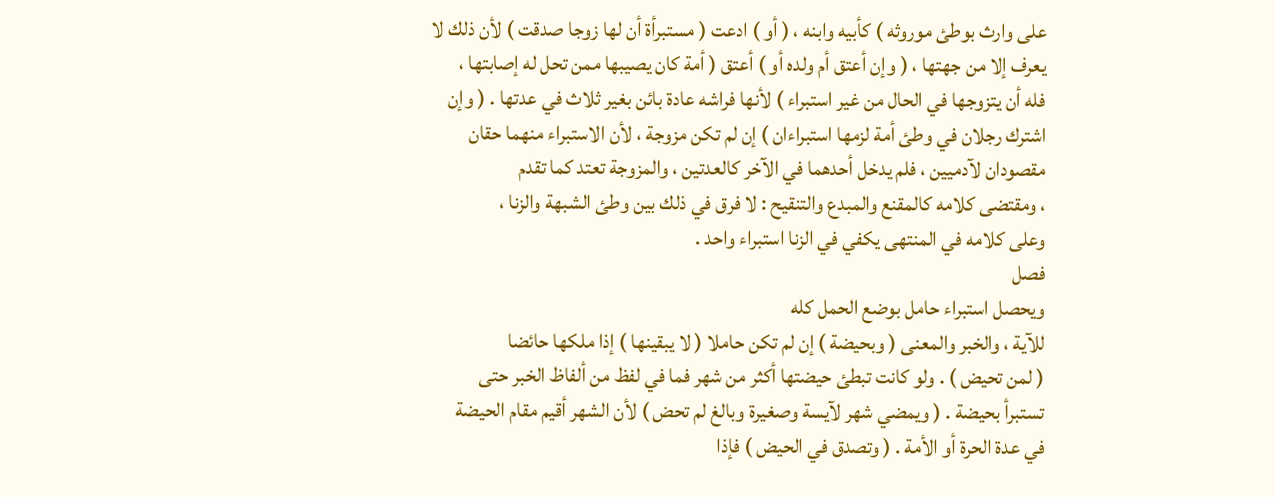على وارث بوطئ موروثه ) كأبيه وابنه ، ( أو ) ادعت ( مستبرأة أن لها زوجا صدقت ) لأن ذلك لا
يعرف إلا من جهتها ، ( وإن أعتق أم ولده أو ) أعتق ( أمة كان يصيبها ممن تحل له إصابتها ،
فله أن يتزوجها في الحال من غير استبراء ) لأنها فراشه عادة بائن بغير ثلاث في عدتها . ( وإن
اشترك رجلان في وطئ أمة لزمها استبراءان ) إن لم تكن مزوجة ، لأن الاستبراء منهما حقان
مقصودان لآدميين ، فلم يدخل أحدهما في الآخر كالعدتين ، والمزوجة تعتد كما تقدم
، ومقتضى كلامه كالمقنع والمبدع والتنقيح : لا فرق في ذلك بين وطئ الشبهة والزنا ،
وعلى كلامه في المنتهى يكفي في الزنا استبراء واحد .
فصل
ويحصل استبراء حامل بوضع الحمل كله
للآية ، والخبر والمعنى ( وبحيضة ) إن لم تكن حاملا ( لا يبقينها ) إذا ملكها حائضا
( لمن تحيض ) . ولو كانت تبطئ حيضتها أكثر من شهر فما في لفظ من ألفاظ الخبر حتى
تستبرأ بحيضة . ( ويمضي شهر لآيسة وصغيرة وبالغ لم تحض ) لأن الشهر أقيم مقام الحيضة
في عدة الحرة أو الأمة . ( وتصدق في الحيض ) فإذا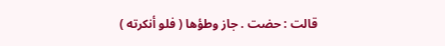قالت : حضت . جاز وطؤها ( فلو أنكرته )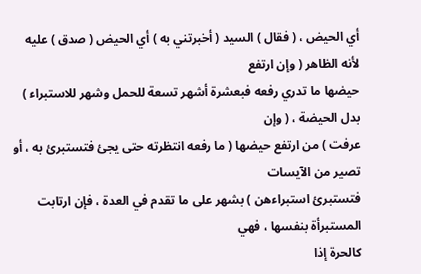أي الحيض ، ( فقال ) السيد ( أخبرتني به ) أي الحيض ( صدق ) عليه لأنه الظاهر ( وإن ارتفع
حيضها ما تدري رفعه فبعشرة أشهر تسعة للحمل وشهر للاستبراء ) بدل الحيضة ، ( وإن
عرفت ) من ارتفع حيضها ( ما رفعه انتظرته حتى يجئ فتستبرئ به ، أو تصير من الآيسات
فتستبرئ استبراءهن ) بشهر على ما تقدم في العدة ، فإن ارتابت المستبرأة بنفسها ، فهي
كالحرة إذا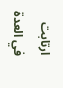ارتابت في العدة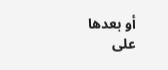أو بعدها على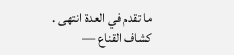ما تقدم في العدة انتهى .
كشاف القناع —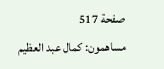صفحة 517
مساهمون: كمال عبد العظيم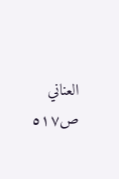العناني
ص٥١٧